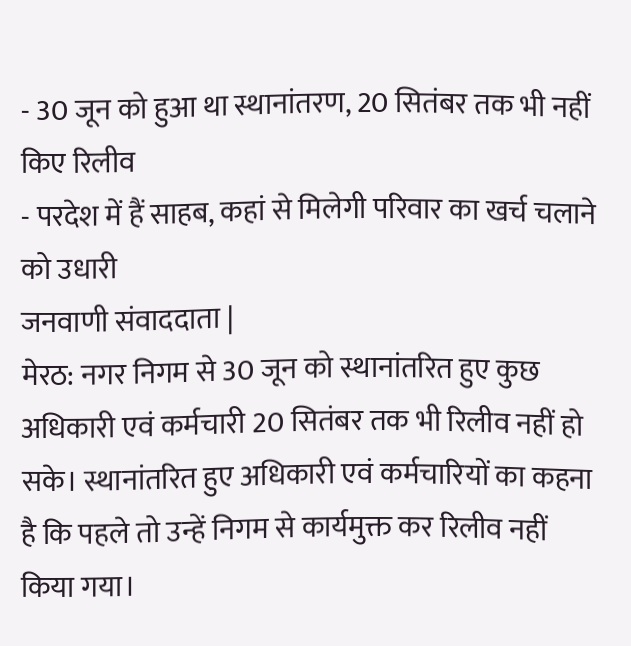- 30 जून को हुआ था स्थानांतरण, 20 सितंबर तक भी नहीं किए रिलीव
- परदेश में हैं साहब, कहां से मिलेगी परिवार का खर्च चलाने को उधारी
जनवाणी संवाददाता |
मेरठ: नगर निगम से 30 जून को स्थानांतरित हुए कुछ अधिकारी एवं कर्मचारी 20 सितंबर तक भी रिलीव नहीं हो सके। स्थानांतरित हुए अधिकारी एवं कर्मचारियों का कहना है कि पहले तो उन्हें निगम से कार्यमुक्त कर रिलीव नहीं किया गया।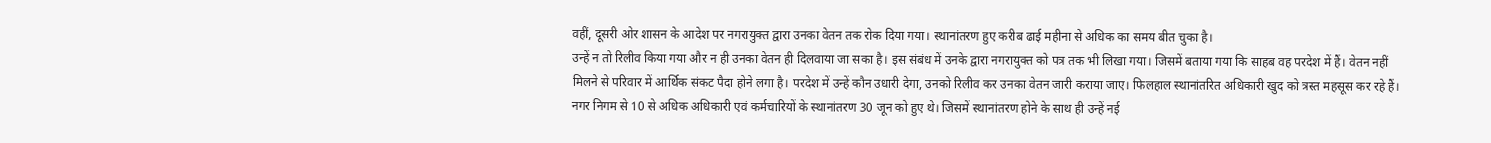वहीं, दूसरी ओर शासन के आदेश पर नगरायुक्त द्वारा उनका वेतन तक रोक दिया गया। स्थानांतरण हुए करीब ढाई महीना से अधिक का समय बीत चुका है।
उन्हें न तो रिलीव किया गया और न ही उनका वेतन ही दिलवाया जा सका है। इस संबंध में उनके द्वारा नगरायुक्त को पत्र तक भी लिखा गया। जिसमें बताया गया कि साहब वह परदेश में हैं। वेतन नहीं मिलने से परिवार में आर्थिक संकट पैदा होने लगा है। परदेश में उन्हें कौन उधारी देगा, उनको रिलीव कर उनका वेतन जारी कराया जाए। फिलहाल स्थानांतरित अधिकारी खुद को त्रस्त महसूस कर रहे हैं।
नगर निगम से 10 से अधिक अधिकारी एवं कर्मचारियों के स्थानांतरण 30 जून को हुए थे। जिसमें स्थानांतरण होने के साथ ही उन्हें नई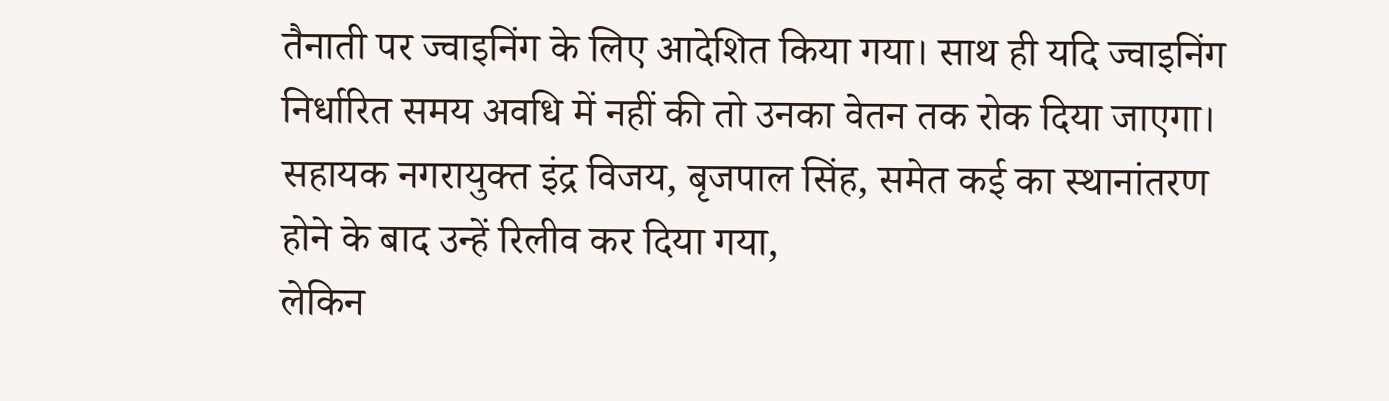तैनाती पर ज्वाइनिंग के लिए आदेशित किया गया। साथ ही यदि ज्वाइनिंग निर्धारित समय अवधि में नहीं की तो उनका वेतन तक रोक दिया जाएगा। सहायक नगरायुक्त इंद्र विजय, बृजपाल सिंह, समेत कई का स्थानांतरण होने के बाद उन्हें रिलीव कर दिया गया,
लेकिन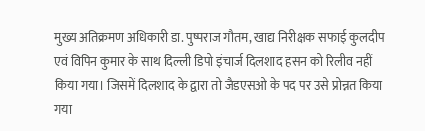मुख्य अतिक्रमण अधिकारी डा. पुष्पराज गौतम, खाद्य निरीक्षक सफाई कुलदीप एवं विपिन कुमार के साथ दिल्ली डिपो इंचार्ज दिलशाद हसन को रिलीव नहीं किया गया। जिसमें दिलशाद के द्वारा तो जैडएसओ के पद पर उसे प्रोन्नत किया गया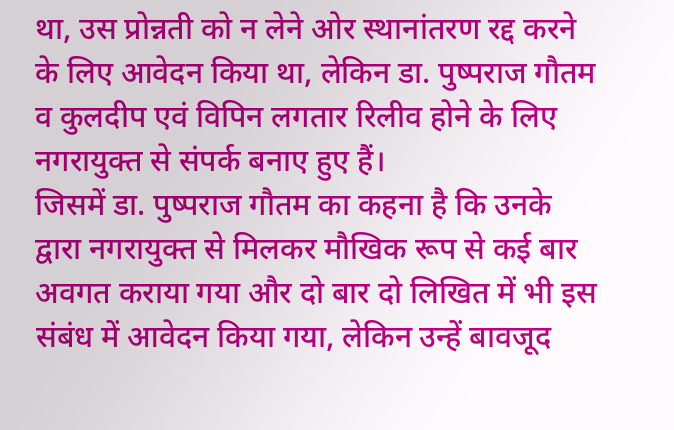था, उस प्रोन्नती को न लेने ओर स्थानांतरण रद्द करने के लिए आवेदन किया था, लेकिन डा. पुष्पराज गौतम व कुलदीप एवं विपिन लगतार रिलीव होने के लिए नगरायुक्त से संपर्क बनाए हुए हैं।
जिसमें डा. पुष्पराज गौतम का कहना है कि उनके द्वारा नगरायुक्त से मिलकर मौखिक रूप से कई बार अवगत कराया गया और दो बार दो लिखित में भी इस संबंध में आवेदन किया गया, लेकिन उन्हें बावजूद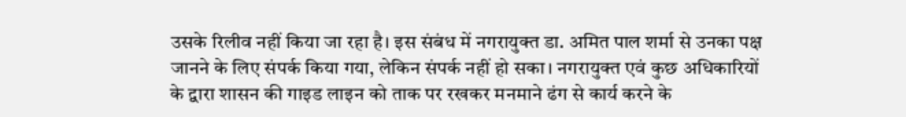उसके रिलीव नहीं किया जा रहा है। इस संबंध में नगरायुक्त डा. अमित पाल शर्मा से उनका पक्ष जानने के लिए संपर्क किया गया, लेकिन संपर्क नहीं हो सका। नगरायुक्त एवं कुछ अधिकारियों के द्वारा शासन की गाइड लाइन को ताक पर रखकर मनमाने ढंग से कार्य करने के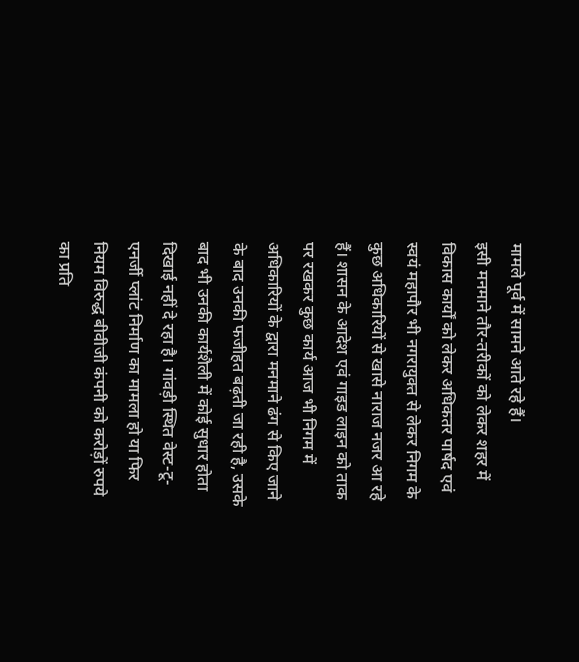मामले पूर्व में सामने आते रहे हैं।
इसी मनमाने तौर-तरीकों को लेकर शहर में विकास कार्यों को लेकर अधिकतर पार्षद एवं स्वयं महापौर भी नगरायुक्त से लेकर निगम के कुछ अधिकारियों से खासे नाराज नजर आ रहे हैं। शासन के आदेश एवं गाइड लाइन को ताक पर रखकर कुछ कार्य आज भी निगम में अधिकारियों के द्वारा मनमाने ढंग से किए जाने के बाद उनकी फजीहत बढ़ती जा रही है, उसके बाद भी उनकी कार्यशैली में कोई सुधार होता दिखाई नहीं दे रहा है। गांवड़ी स्थित वेस्ट-टू-एनर्जी प्लांट निर्माण का मामला हो या फिर नियम विरुद्ध बीवीजी कंपनी को करोड़ों रुपये का प्रति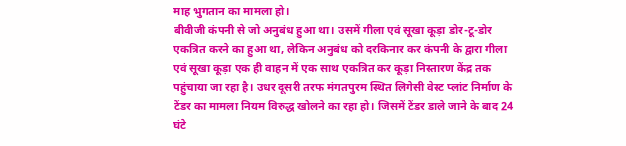माह भुगतान का मामला हो।
बीवीजी कंपनी से जो अनुबंध हुआ था। उसमें गीला एवं सूखा कूड़ा डोर-टू-डोर एकत्रित करने का हुआ था, लेकिन अनुबंध को दरकिनार कर कंपनी के द्वारा गीला एवं सूखा कूड़ा एक ही वाहन में एक साथ एकत्रित कर कूड़ा निस्तारण केंद्र तक पहुंचाया जा रहा है। उधर दूसरी तरफ मंगतपुरम स्थित लिगेसी वेस्ट प्लांट निर्माण के टेंडर का मामला नियम विरुद्ध खोलने का रहा हो। जिसमें टेंडर डाले जाने के बाद 24 घंटे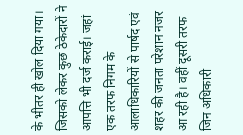के भीतर ही खोल दिया गया।
जिसको लेकर कुछ ठेकेदारों ने आपत्ति भी दर्ज कराई। जहां एक तरफ निगम के आलाधिकारियों से पार्षद एवं शहर की जनता परेशान नजर आ रही है। वहीं दूसरी तरफ जिन अधिकारी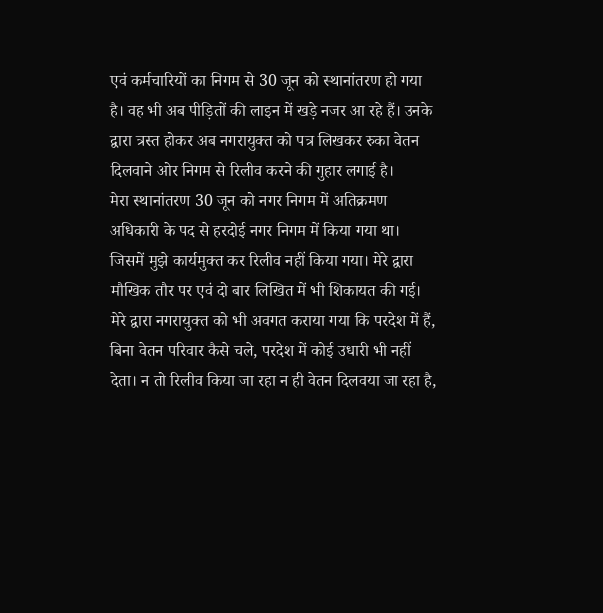एवं कर्मचारियों का निगम से 30 जून को स्थानांतरण हो गया है। वह भी अब पीड़ितों की लाइन में खड़े नजर आ रहे हैं। उनके द्वारा त्रस्त होकर अब नगरायुक्त को पत्र लिखकर रुका वेतन दिलवाने ओर निगम से रिलीव करने की गुहार लगाई है।
मेरा स्थानांतरण 30 जून को नगर निगम में अतिक्रमण अधिकारी के पद से हरदोई नगर निगम में किया गया था। जिसमें मुझे कार्यमुक्त कर रिलीव नहीं किया गया। मेरे द्वारा मौखिक तौर पर एवं दो बार लिखित में भी शिकायत की गई। मेरे द्वारा नगरायुक्त को भी अवगत कराया गया कि परदेश में हैं, बिना वेतन परिवार कैसे चले, परदेश में कोई उधारी भी नहीं देता। न तो रिलीव किया जा रहा न ही वेतन दिलवया जा रहा है,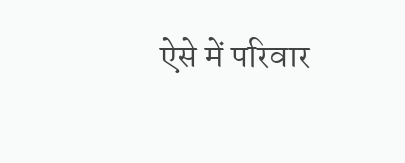ऐसे में परिवार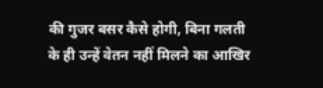की गुजर बसर कैसे होगी, बिना गलती के ही उन्हें वेतन नहीं मिलने का आखिर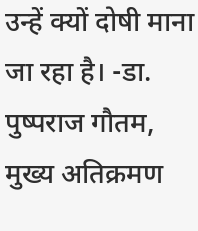उन्हें क्यों दोषी माना जा रहा है। -डा. पुष्पराज गौतम, मुख्य अतिक्रमण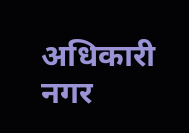अधिकारी नगर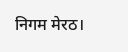निगम मेरठ।